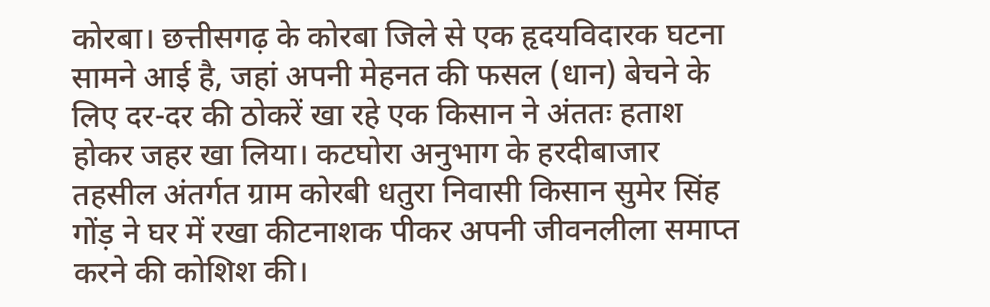कोरबा। छत्तीसगढ़ के कोरबा जिले से एक हृदयविदारक घटना सामने आई है, जहां अपनी मेहनत की फसल (धान) बेचने के लिए दर-दर की ठोकरें खा रहे एक किसान ने अंततः हताश होकर जहर खा लिया। कटघोरा अनुभाग के हरदीबाजार तहसील अंतर्गत ग्राम कोरबी धतुरा निवासी किसान सुमेर सिंह गोंड़ ने घर में रखा कीटनाशक पीकर अपनी जीवनलीला समाप्त करने की कोशिश की।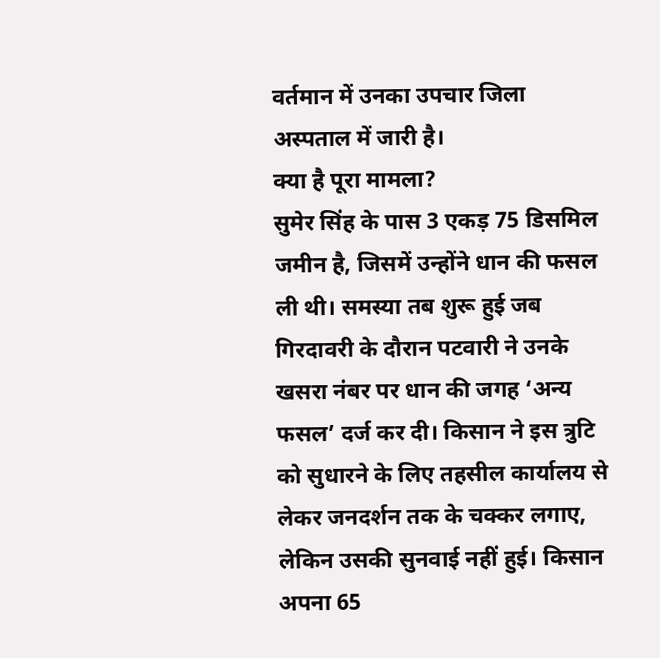वर्तमान में उनका उपचार जिला अस्पताल में जारी है।
क्या है पूरा मामला?
सुमेर सिंह के पास 3 एकड़ 75 डिसमिल जमीन है, जिसमें उन्होंने धान की फसल ली थी। समस्या तब शुरू हुई जब गिरदावरी के दौरान पटवारी ने उनके खसरा नंबर पर धान की जगह ‘अन्य फसल’ दर्ज कर दी। किसान ने इस त्रुटि को सुधारने के लिए तहसील कार्यालय से लेकर जनदर्शन तक के चक्कर लगाए, लेकिन उसकी सुनवाई नहीं हुई। किसान अपना 65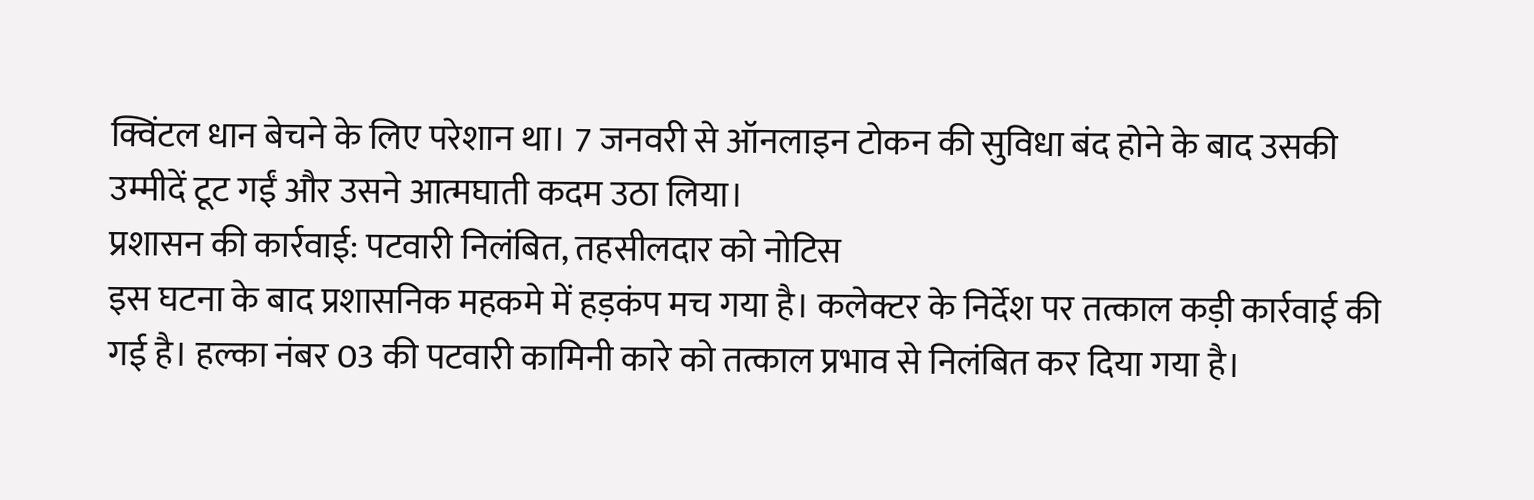क्विंटल धान बेचने के लिए परेशान था। 7 जनवरी से ऑनलाइन टोकन की सुविधा बंद होने के बाद उसकी उम्मीदें टूट गईं और उसने आत्मघाती कदम उठा लिया।
प्रशासन की कार्रवाई: पटवारी निलंबित, तहसीलदार को नोटिस
इस घटना के बाद प्रशासनिक महकमे में हड़कंप मच गया है। कलेक्टर के निर्देश पर तत्काल कड़ी कार्रवाई की गई है। हल्का नंबर 03 की पटवारी कामिनी कारे को तत्काल प्रभाव से निलंबित कर दिया गया है।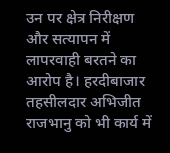उन पर क्षेत्र निरीक्षण और सत्यापन में लापरवाही बरतने का आरोप है। हरदीबाजार तहसीलदार अभिजीत राजभानु को भी कार्य में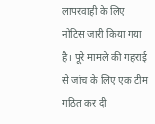लापरवाही के लिए नोटिस जारी किया गया है। पूरे मामले की गहराई से जांच के लिए एक टीम गठित कर दी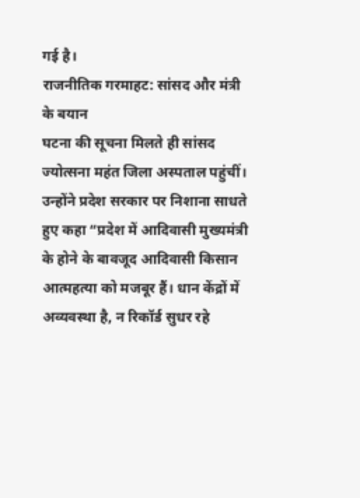गई है।
राजनीतिक गरमाहट: सांसद और मंत्री के बयान
घटना की सूचना मिलते ही सांसद ज्योत्सना महंत जिला अस्पताल पहुंचीं। उन्होंने प्रदेश सरकार पर निशाना साधते हुए कहा “प्रदेश में आदिवासी मुख्यमंत्री के होने के बावजूद आदिवासी किसान आत्महत्या को मजबूर हैं। धान केंद्रों में अव्यवस्था है, न रिकॉर्ड सुधर रहे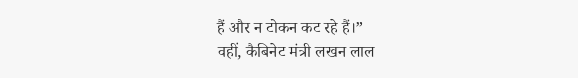हैं और न टोकन कट रहे हैं।”
वहीं, कैबिनेट मंत्री लखन लाल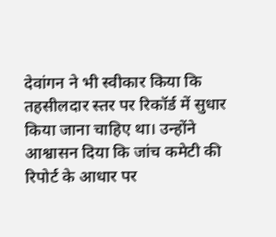देवांगन ने भी स्वीकार किया कि तहसीलदार स्तर पर रिकॉर्ड में सुधार किया जाना चाहिए था। उन्होंने आश्वासन दिया कि जांच कमेटी की रिपोर्ट के आधार पर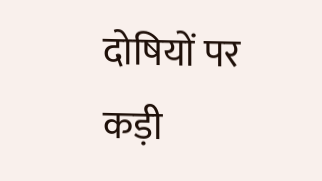दोषियों पर कड़ी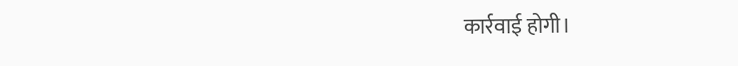कार्रवाई होगी।